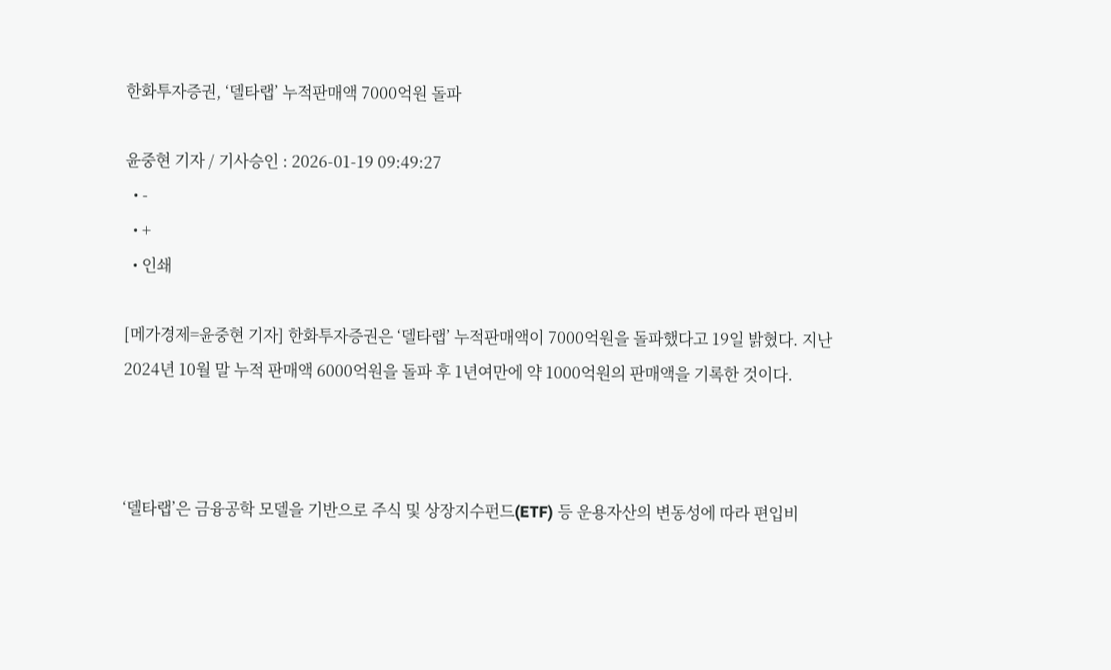한화투자증권, ‘델타랩’ 누적판매액 7000억원 돌파

윤중현 기자 / 기사승인 : 2026-01-19 09:49:27
  • -
  • +
  • 인쇄

[메가경제=윤중현 기자] 한화투자증권은 ‘델타랩’ 누적판매액이 7000억원을 돌파했다고 19일 밝혔다. 지난 2024년 10월 말 누적 판매액 6000억원을 돌파 후 1년여만에 약 1000억원의 판매액을 기록한 것이다.



‘델타랩’은 금융공학 모델을 기반으로 주식 및 상장지수펀드(ETF) 등 운용자산의 변동성에 따라 편입비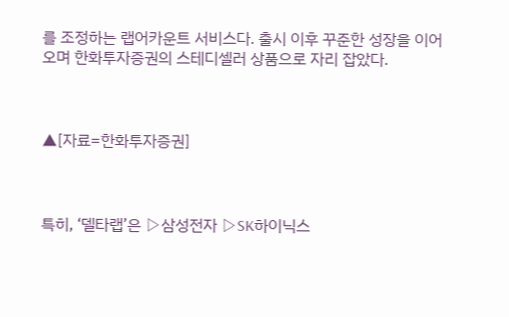를 조정하는 랩어카운트 서비스다. 출시 이후 꾸준한 성장을 이어오며 한화투자증권의 스테디셀러 상품으로 자리 잡았다.



▲[자료=한화투자증권]



특히, ‘델타랩’은 ▷삼성전자 ▷SK하이닉스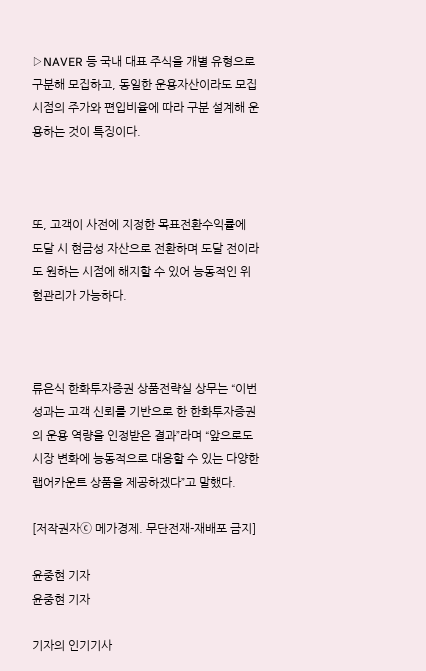▷NAVER 등 국내 대표 주식을 개별 유형으로 구분해 모집하고, 동일한 운용자산이라도 모집 시점의 주가와 편입비율에 따라 구분 설계해 운용하는 것이 특징이다.



또, 고객이 사전에 지정한 목표전환수익률에 도달 시 현금성 자산으로 전환하며 도달 전이라도 원하는 시점에 해지할 수 있어 능동적인 위험관리가 가능하다.



류은식 한화투자증권 상품전략실 상무는 “이번 성과는 고객 신뢰를 기반으로 한 한화투자증권의 운용 역량을 인정받은 결과”라며 “앞으로도 시장 변화에 능동적으로 대응할 수 있는 다양한 랩어카운트 상품을 제공하겠다”고 말했다.

[저작권자ⓒ 메가경제. 무단전재-재배포 금지]

윤중현 기자
윤중현 기자

기자의 인기기사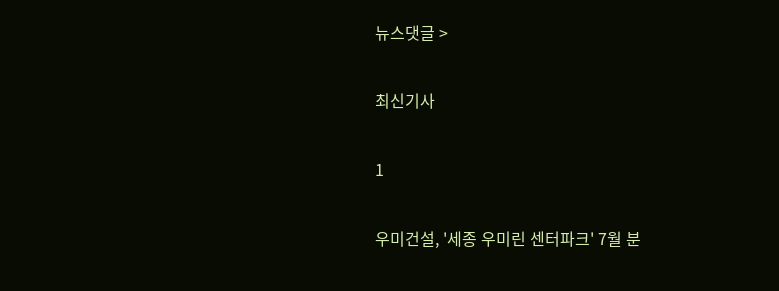뉴스댓글 >

최신기사

1

우미건설, '세종 우미린 센터파크' 7월 분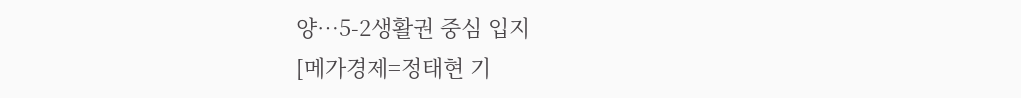양…5-2생활권 중심 입지
[메가경제=정태현 기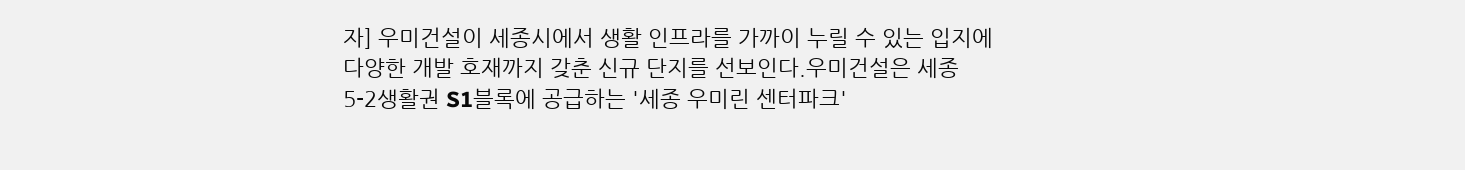자] 우미건설이 세종시에서 생활 인프라를 가까이 누릴 수 있는 입지에 다양한 개발 호재까지 갖춘 신규 단지를 선보인다.우미건설은 세종 5-2생활권 S1블록에 공급하는 '세종 우미린 센터파크'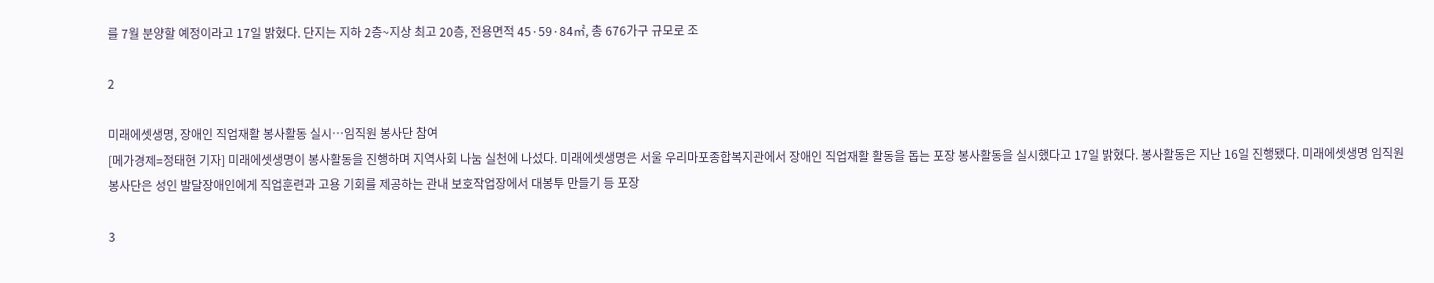를 7월 분양할 예정이라고 17일 밝혔다. 단지는 지하 2층~지상 최고 20층, 전용면적 45·59·84㎡, 총 676가구 규모로 조

2

미래에셋생명, 장애인 직업재활 봉사활동 실시…임직원 봉사단 참여
[메가경제=정태현 기자] 미래에셋생명이 봉사활동을 진행하며 지역사회 나눔 실천에 나섰다. 미래에셋생명은 서울 우리마포종합복지관에서 장애인 직업재활 활동을 돕는 포장 봉사활동을 실시했다고 17일 밝혔다. 봉사활동은 지난 16일 진행됐다. 미래에셋생명 임직원 봉사단은 성인 발달장애인에게 직업훈련과 고용 기회를 제공하는 관내 보호작업장에서 대봉투 만들기 등 포장

3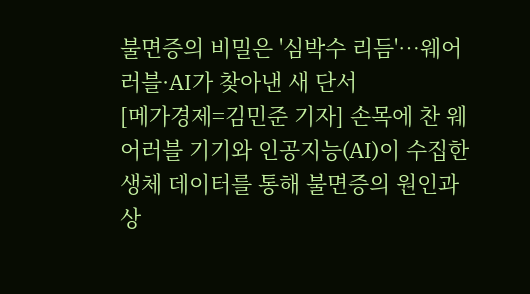불면증의 비밀은 '심박수 리듬'…웨어러블·AI가 찾아낸 새 단서
[메가경제=김민준 기자] 손목에 찬 웨어러블 기기와 인공지능(AI)이 수집한 생체 데이터를 통해 불면증의 원인과 상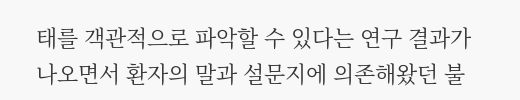태를 객관적으로 파악할 수 있다는 연구 결과가 나오면서 환자의 말과 설문지에 의존해왔던 불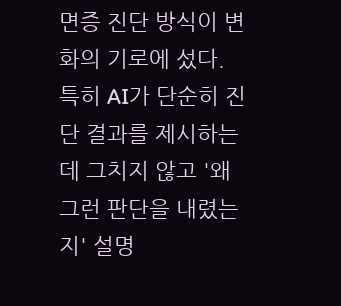면증 진단 방식이 변화의 기로에 섰다. 특히 AI가 단순히 진단 결과를 제시하는 데 그치지 않고 '왜 그런 판단을 내렸는지' 설명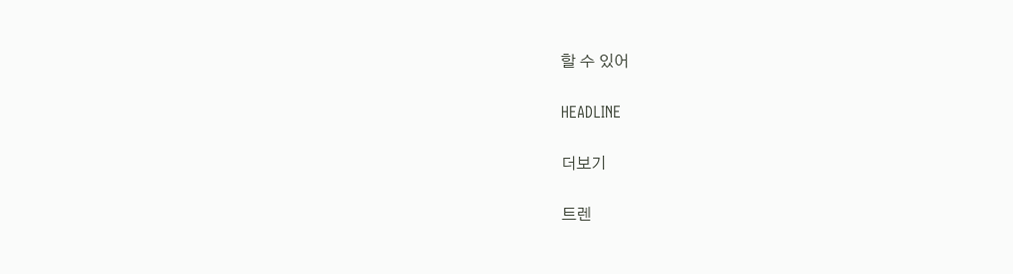할 수 있어

HEADLINE

더보기

트렌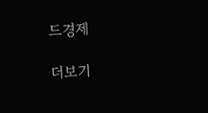드경제

더보기